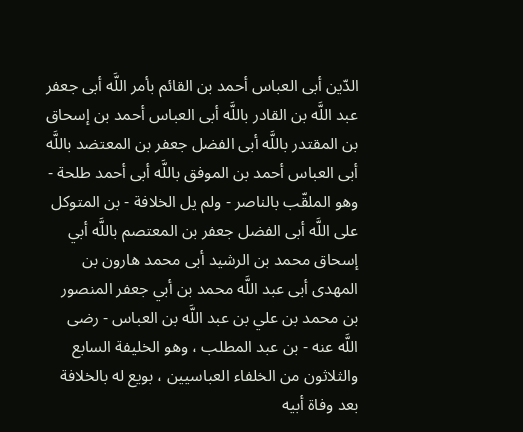الدّين أبى العباس أحمد بن القائم بأمر اللَّه أبى جعفر عبد اللَّه بن القادر باللَّه أبى العباس أحمد بن إسحاق بن المقتدر باللَّه أبى الفضل جعفر بن المعتضد باللَّه أبى العباس أحمد بن الموفق باللَّه أبى أحمد طلحة - وهو الملقّب بالناصر - ولم يل الخلافة - بن المتوكل على اللَّه أبى الفضل جعفر بن المعتصم باللَّه أبي إسحاق محمد بن الرشيد أبى محمد هارون بن المهدى أبى عبد اللَّه محمد بن أبي جعفر المنصور بن محمد بن علي بن عبد اللَّه بن العباس - رضى اللَّه عنه - بن عبد المطلب ، وهو الخليفة السابع والثلاثون من الخلفاء العباسيين ، بويع له بالخلافة بعد وفاة أبيه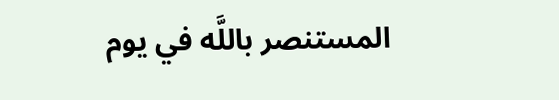المستنصر باللَّه في يوم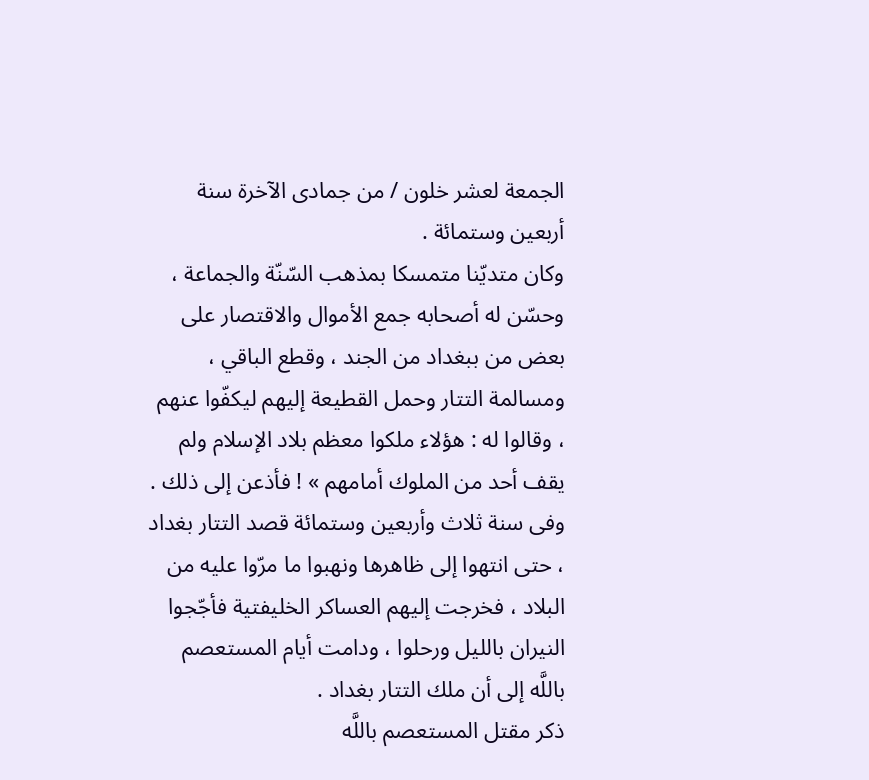الجمعة لعشر خلون / من جمادى الآخرة سنة أربعين وستمائة .
وكان متديّنا متمسكا بمذهب السّنّة والجماعة ، وحسّن له أصحابه جمع الأموال والاقتصار على بعض من ببغداد من الجند ، وقطع الباقي ، ومسالمة التتار وحمل القطيعة إليهم ليكفّوا عنهم ، وقالوا له : هؤلاء ملكوا معظم بلاد الإسلام ولم يقف أحد من الملوك أمامهم » ! فأذعن إلى ذلك .
وفى سنة ثلاث وأربعين وستمائة قصد التتار بغداد ، حتى انتهوا إلى ظاهرها ونهبوا ما مرّوا عليه من البلاد ، فخرجت إليهم العساكر الخليفتية فأجّجوا النيران بالليل ورحلوا ، ودامت أيام المستعصم باللَّه إلى أن ملك التتار بغداد .
ذكر مقتل المستعصم باللَّه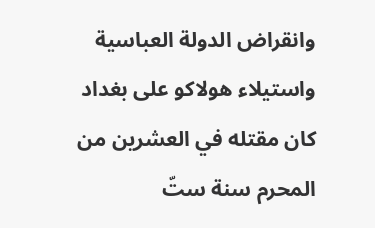وانقراض الدولة العباسية واستيلاء هولاكو على بغداد
كان مقتله في العشرين من المحرم سنة ستّ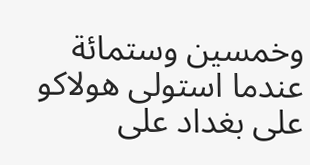وخمسين وستمائة عندما استولى هولاكو على بغداد على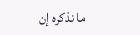ما نذكره إن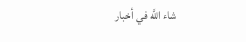شاء اللَّه في أخبار